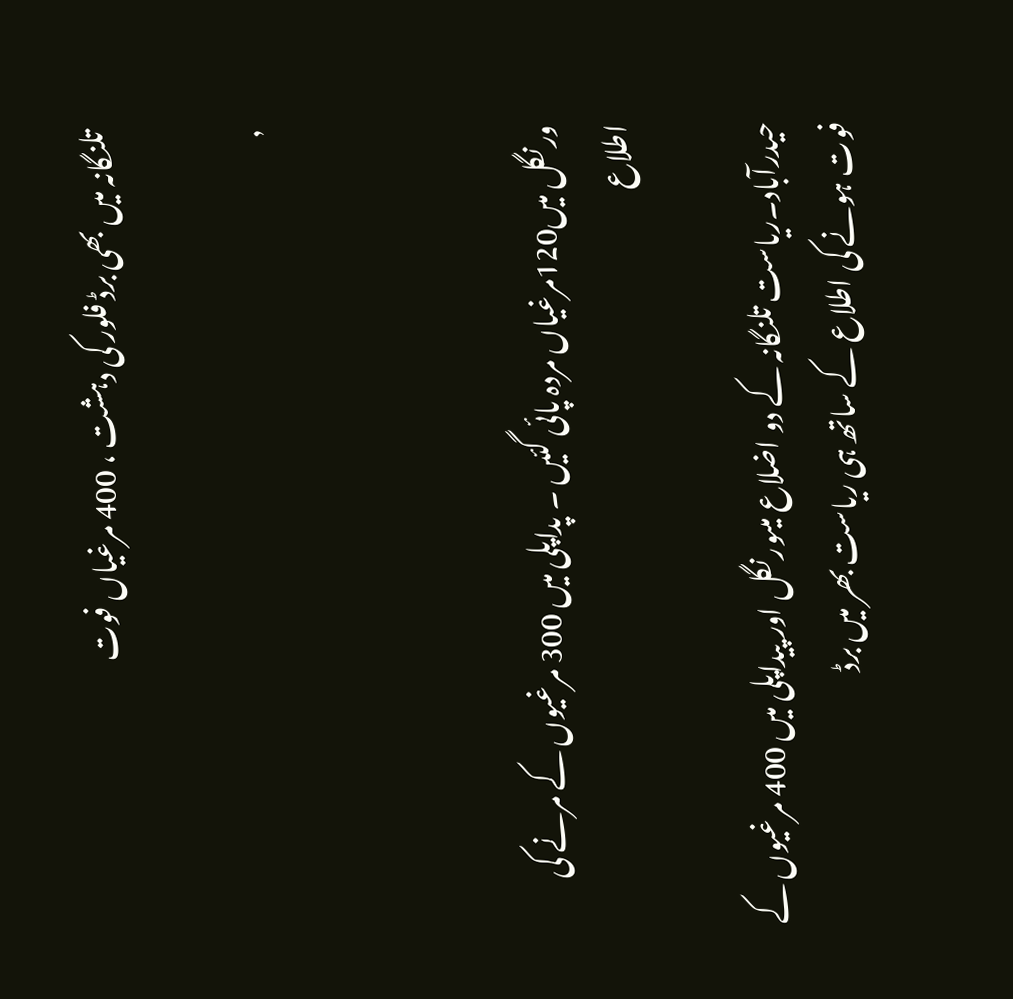تلنگانہ میں بھی برڈ فلور کی دہشت ، 400 مرغیاں فوت

,



ورنگل میں120مرغیاں مردہ پائی گئیں ۔ پداپلی میں 300 مرغیوں کے مرنے کی اطلاع

حیدرآباد۔ریاست تلنگانہ کے دو اضلاع میںورنگل اور پیداپلی میں 400 مرغیوں کے فوت ہونے کی اطلاع کے ساتھ ہی ریاست بھر میں برڈ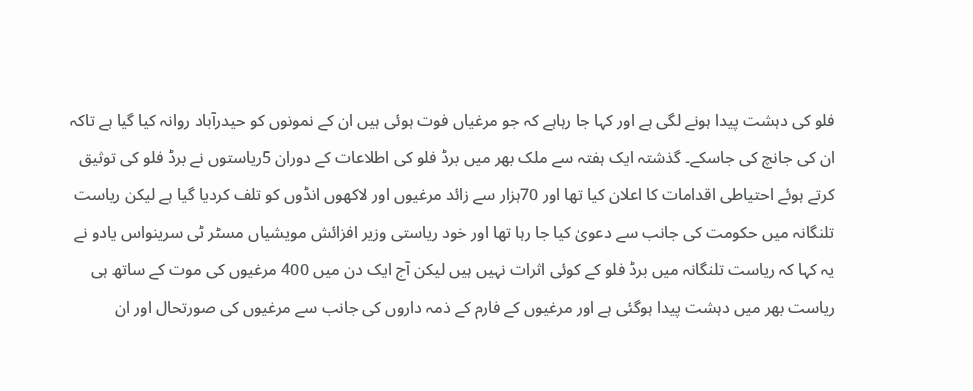فلو کی دہشت پیدا ہونے لگی ہے اور کہا جا رہاہے کہ جو مرغیاں فوت ہوئی ہیں ان کے نمونوں کو حیدرآباد روانہ کیا گیا ہے تاکہ ان کی جانچ کی جاسکے۔ گذشتہ ایک ہفتہ سے ملک بھر میں برڈ فلو کی اطلاعات کے دوران 5ریاستوں نے برڈ فلو کی توثیق کرتے ہوئے احتیاطی اقدامات کا اعلان کیا تھا اور 70ہزار سے زائد مرغیوں اور لاکھوں انڈوں کو تلف کردیا گیا ہے لیکن ریاست تلنگانہ میں حکومت کی جانب سے دعویٰ کیا جا رہا تھا اور خود ریاستی وزیر افزائش مویشیاں مسٹر ٹی سرینواس یادو نے یہ کہا کہ ریاست تلنگانہ میں برڈ فلو کے کوئی اثرات نہیں ہیں لیکن آج ایک دن میں 400 مرغیوں کی موت کے ساتھ ہی ریاست بھر میں دہشت پیدا ہوگئی ہے اور مرغیوں کے فارم کے ذمہ داروں کی جانب سے مرغیوں کی صورتحال اور ان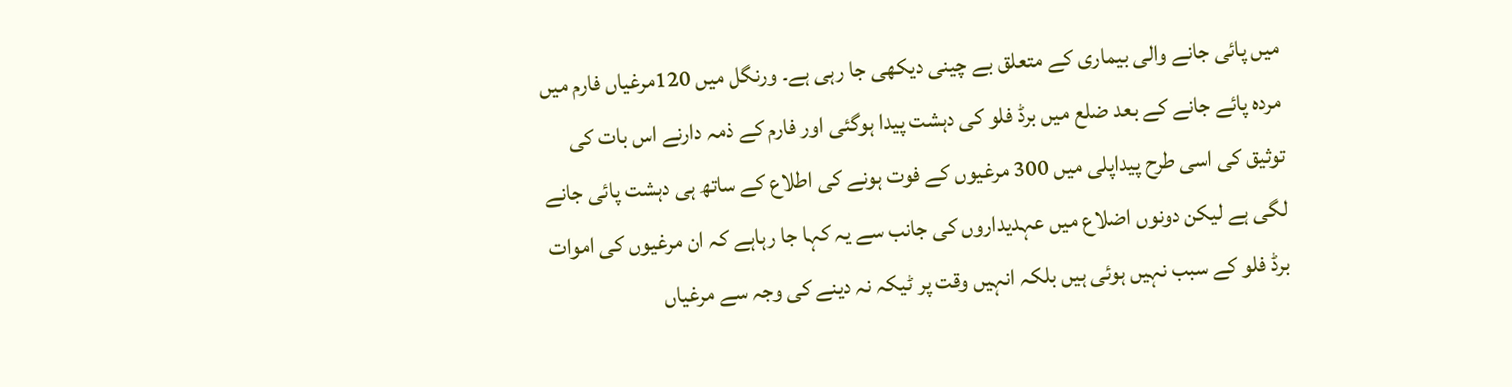میں پائی جانے والی بیماری کے متعلق بے چینی دیکھی جا رہی ہے۔ ورنگل میں 120مرغیاں فارم میں مردہ پائے جانے کے بعد ضلع میں برڈ فلو کی دہشت پیدا ہوگئی اور فارم کے ذمہ دارنے اس بات کی توثیق کی اسی طرح پیداپلی میں 300 مرغیوں کے فوت ہونے کی اطلاع کے ساتھ ہی دہشت پائی جانے لگی ہے لیکن دونوں اضلاع میں عہدیداروں کی جانب سے یہ کہا جا رہاہے کہ ان مرغیوں کی اموات برڈ فلو کے سبب نہیں ہوئی ہیں بلکہ انہیں وقت پر ٹیکہ نہ دینے کی وجہ سے مرغیاں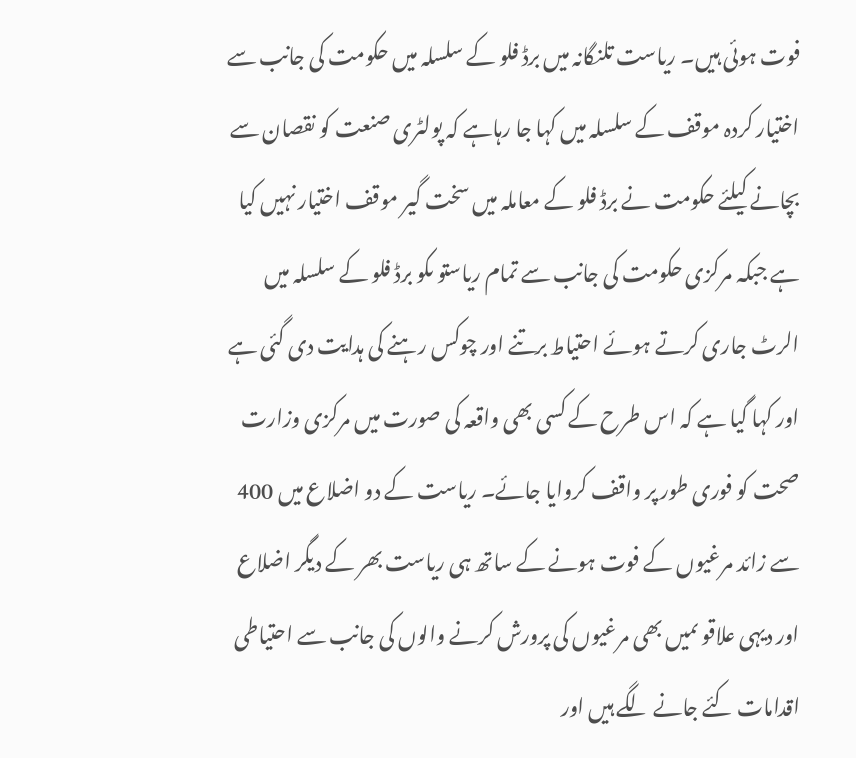فوت ہوئی ہیں۔ ریاست تلنگانہ میں برڈ فلو کے سلسلہ میں حکومت کی جانب سے اختیار کردہ موقف کے سلسلہ میں کہا جا رہاہے کہ پولٹری صنعت کو نقصان سے بچانے کیلئے حکومت نے برڈ فلو کے معاملہ میں سخت گیر موقف اختیار نہیں کیا ہے جبکہ مرکزی حکومت کی جانب سے تمام ریاستو ںکو برڈ فلو کے سلسلہ میں الرٹ جاری کرتے ہوئے احتیاط برتنے اور چوکس رہنے کی ہدایت دی گئی ہے اور کہا گیا ہے کہ اس طرح کے کسی بھی واقعہ کی صورت میں مرکزی وزارت صحت کو فوری طور پر واقف کروایا جائے۔ ریاست کے دو اضلاع میں 400 سے زائد مرغیوں کے فوت ہونے کے ساتھ ہی ریاست بھر کے دیگر اضلاع اور دیہی علاقو ںمیں بھی مرغیوں کی پرورش کرنے والوں کی جانب سے احتیاطی اقدامات کئے جانے لگے ہیں اور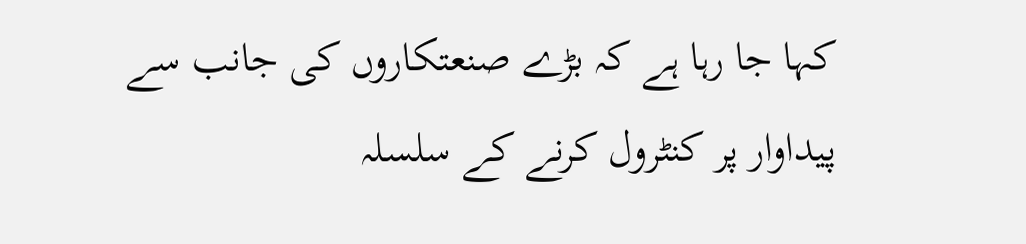کہا جا رہا ہے کہ بڑے صنعتکاروں کی جانب سے پیداوار پر کنٹرول کرنے کے سلسلہ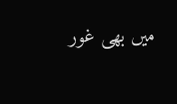میں بھی غور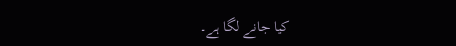کیا جانے لگا ہے۔